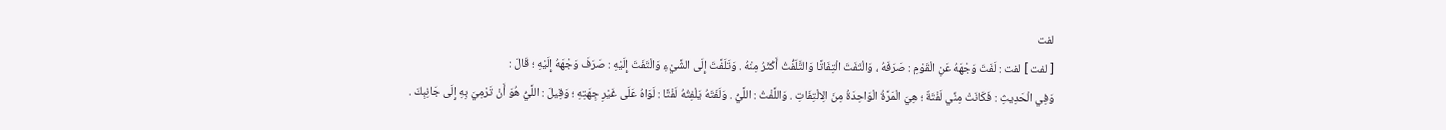لفت
[ لفت ] لفت : لَفَتَ وَجْهَهُ عَنِ الْقَوْمِ : صَرَفَهُ ، وَالْتَفَتَ الْتِفَاتًا وَالتَّلَفُّتُ أَكْثَرُ مِنْهُ . وَتَلَفَّتَ إِلَى الشَّيْءِ وَالْتَفَتَ إِلَيْهِ : صَرَفَ وَجْهَهُ إِلَيْهِ ؛ قَالَ :
وَفِي الْحَدِيثِ : فَكَانَتْ مِنِّي لَفْتَةٌ ؛ هِيَ الْمَرَّةُ الْوَاحِدَةُ مِنَ الِالْتِفَاتِ . وَاللَّفْتُ : اللَّيُّ . وَلَفَتَهُ يَلْفِتُهُ لَفْتًا : لَوَاهُ عَلَى غَيْرِ جِهَتِهِ ؛ وَقِيلَ : اللَّيُّ هُوَ أَنْ تَرْمِيَ بِهِ إِلَى جَانِبِكَ .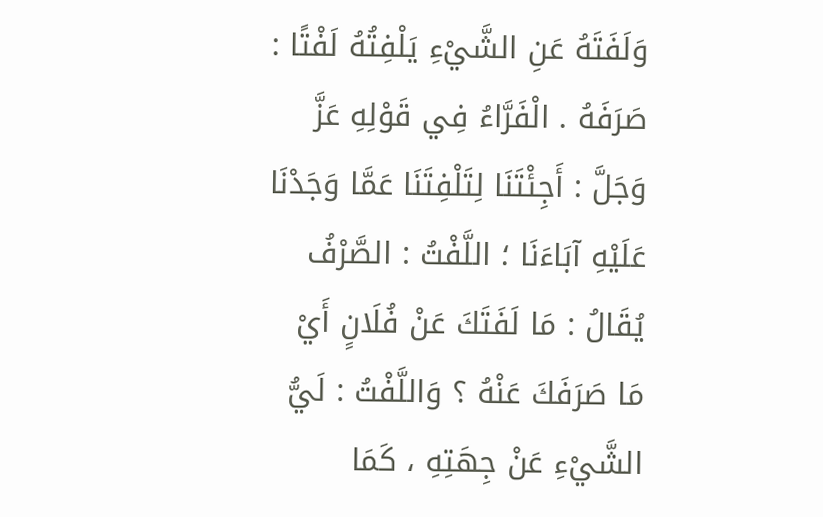وَلَفَتَهُ عَنِ الشَّيْءِ يَلْفِتُهُ لَفْتًا : صَرَفَهُ . الْفَرَّاءُ فِي قَوْلِهِ عَزَّ وَجَلَّ : أَجِئْتَنَا لِتَلْفِتَنَا عَمَّا وَجَدْنَا عَلَيْهِ آبَاءَنَا ؛ اللَّفْتُ : الصَّرْفُ يُقَالُ : مَا لَفَتَكَ عَنْ فُلَانٍ أَيْ مَا صَرَفَكَ عَنْهُ ؟ وَاللَّفْتُ : لَيُّ الشَّيْءِ عَنْ جِهَتِهِ ، كَمَا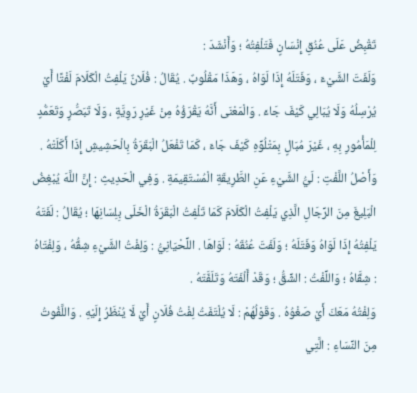تَقْبِضُ عَلَى عُنُقِ إِنْسَانٍ فَتَلْفِتُهُ ؛ وَأَنْشَدَ :
وَلَفَتَ الشَّيْءَ ، وَفَتَلَهُ إِذَا لَوَاهُ ، وَهَذَا مَقْلُوبٌ . يُقَالُ : فُلَانٌ يَلْفِتُ الْكَلَامَ لَفْتًا أَيْ يُرْسِلُهُ وَلَا يُبَالِي كَيْفَ جَاءَ . وَالْمَعْنَى أَنَّهُ يَقْرَؤُهُ مِنْ غَيْرِ رَوِيَّةٍ ، وَلَا تَبَصُّرٍ وَتَعَمُّدٍ لِلْمَأْمُورِ بِهِ ، غَيْرَ مُبَالٍ بِمَتْلُوِّهِ كَيْفَ جَاءَ ، كَمَا تَفْعَلُ الْبَقَرَةُ بِالْحَشِيشِ إِذَا أَكَلَتْهُ .
وَأَصْلُ اللَّفْتِ : لَيُّ الشَّيْءِ عَنِ الطَّرِيقَةِ الْمُسْتَقِيمَةِ . وَفِي الْحَدِيثِ : إِنَّ اللَّهَ يُبْغِضُ الْبَلِيغَ مِنَ الرِّجَالِ الَّذِي يَلْفِتُ الْكَلَامَ كَمَا تَلْفِتُ الْبَقَرَةُ الْخَلَى بِلِسَانِهَا ؛ يُقَالُ : لَفَتَهُ يَلْفِتُهُ إِذَا لَوَاهُ وَفَتَلَهُ ؛ وَلَفَتَ عُنُقَهُ : لَوَاهَا . اللِّحْيَانِيُّ : وَلِفْتُ الشَّيْءِ شِقُّهُ ، وَلِفْتَاهُ : شِقَّاهُ ؛ وَاللِّفْتُ : الشِّقُّ ؛ وَقَدْ أَلْفَتَهُ وَتَلَفَّتَهُ .
وَلِفْتُهُ مَعَكَ أَيْ صَغْوُهُ . وَقَوْلُهُمْ : لَا يُلْتَفَتُ لِفْتُ فُلَانٍ أَيْ لَا يُنْظَرُ إِلَيْهِ . وَاللَّفُوتُ مِنَ النِّسَاءِ : الَّتِي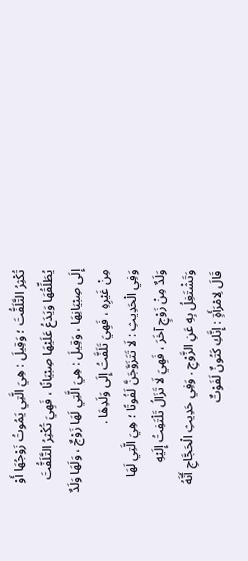تُكْثِرُ التَّلَفُّتَ ؛ وَقِيلَ : هِيَ الَّتِي يَمُوتُ زَوْجُهَا أَوْ يُطَلِّقُهَا وَيَدَعُ عَلَيْهَا صِبْيَانًا ، فَهِيَ تُكْثِرُ التَّلَفُّتَ إِلَى صِبْيَانِهَا ، وَقِيلَ : هِيَ الَّتِي لَهَا زَوْجٌ ، وَلَهَا وَلَدٌ مِنْ غَيْرِهِ ، فَهِيَ تَلَفَّتُ إِلَى وَلَدِهَا .
وَفِي الْحَدِيثِ : لَا تَتَزَوَّجَنَّ لَفُوتًا ؛ هِيَ الَّتِي لَهَا وَلَدٌ مِنْ زَوْجٍ آخَرَ ، فَهِيَ لَا تَزَالُ تَلْتَفِتُ إِلَيْهِ وَتَشْتَغِلُ بِهِ عَنِ الزَّوْجِ . وَفِي حَدِيثِ الْحَجَّاجِ أَنَّهُ قَالَ لِامْرَأَةٍ : إِنَّكِ كَتُونٌ لَفَوْتٌ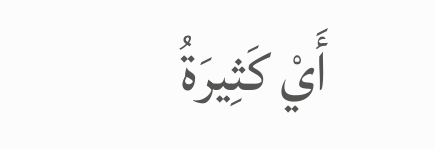أَيْ كَثِيرَةُ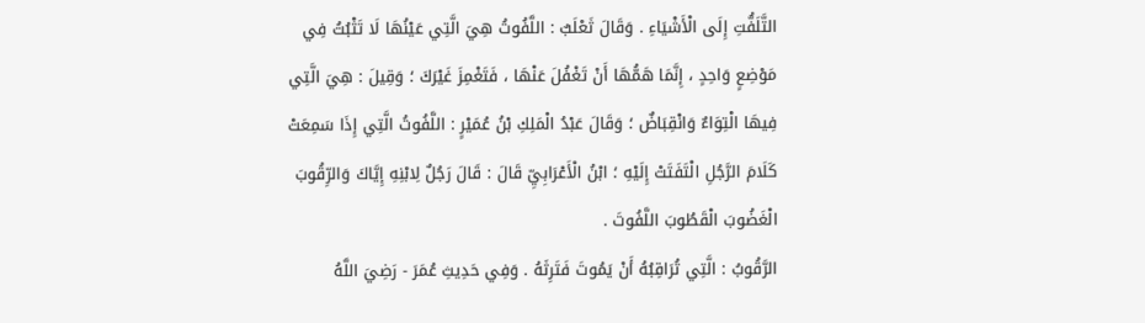التَّلَفُّتِ إِلَى الْأَشْيَاءِ . وَقَالَ ثَعْلَبٌ : اللَّفُوتُ هِيَ الَّتِي عَيْنُهَا لَا تَثْبُتُ فِي مَوْضِعٍ وَاحِدٍ ، إِنَّمَا هَمُّهَا أَنْ تَغْفُلَ عَنْهَا ، فَتَغْمِزَ غَيْرَكَ ؛ وَقِيلَ : هِيَ الَّتِي فِيهَا الْتِوَاءٌ وَانْقِبَاضٌ ؛ وَقَالَ عَبْدُ الْمَلِكِ بْنُ عُمَيْرٍ : اللَّفُوتُ الَّتِي إِذَا سَمِعَتْ كَلَامَ الرَّجُلِ الْتَفَتَتْ إِلَيْهِ ؛ ابْنُ الْأَعْرَابِيِّ قَالَ : قَالَ رَجُلٌ لِابْنِهِ إِيَّاكَ وَالرِّقُوبَ الْغَضُوبَ الْقَطُوبَ اللَّفُوتَ .
الرَّقُوبُ : الَّتِي تُرَاقِبُهُ أَنْ يَمُوتَ فَتَرِثَهُ . وَفِي حَدِيثِ عُمَرَ - رَضِيَ اللَّهُ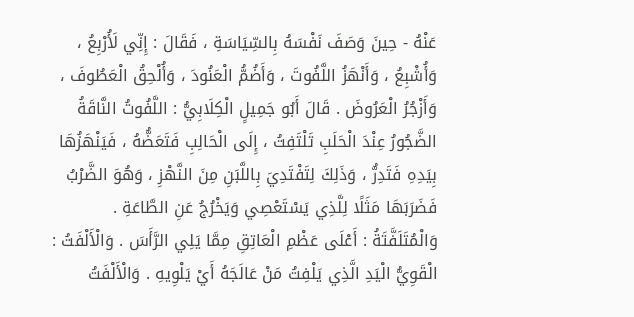عَنْهُ - حِينَ وَصَفَ نَفْسَهُ بِالسِّيَاسَةِ ، فَقَالَ : إِنِّي لَأُرْبِعُ ، وَأُشْبِعُ ، وَأَنْهَزُ اللَّفُوتَ ، وَأَضُمُّ الْعَنُودَ ، وَأُلْحِقُ الْعَطُوفَ ، وَأَزْجُرُ الْعَرُوضَ . قَالَ أَبُو جَمِيلٍ الْكِلَابِيُّ : اللَّفُوتُ النَّاقَةُ الضَّجُورُ عِنْدَ الْحَلَبِ تَلْتَفِتُ ، إِلَى الْحَالِبِ فَتَعَضُّهُ ، فَيَنْهَزُهَا بِيَدِهِ فَتَدِرُّ ، وَذَلِكَ لِتَفْتَدِيَ بِاللَّبَنِ مِنَ النَّهْزِ ، وَهُوَ الضَّرْبُ فَضَرَبَهَا مَثَلًا لِلَّذِي يَسْتَعْصِي وَيَخْرُجُ عَنِ الطَّاعَةِ .
وَالْمُتَلَفَّتَةُ : أَعْلَى عَظْمِ الْعَاتِقِ مِمَّا يَلِي الرَّأَسَ . وَالْأَلْفَتُ : الْقَوِيُّ الْيَدِ الَّذِي يَلْفِتُ مَنْ عَالَجَهُ أَيْ يَلْوِيهِ . وَالْأَلْفَتُ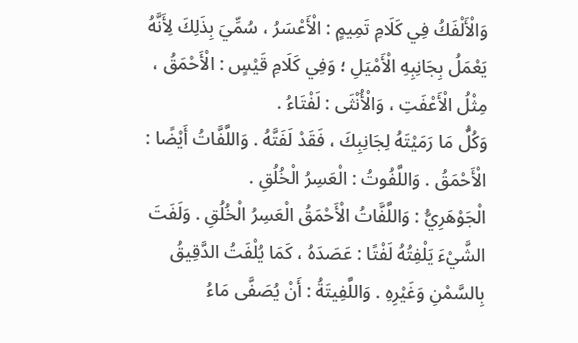وَالْأَلْفَكُ فِي كَلَامِ تَمِيمٍ : الْأَعْسَرُ ، سُمِّيَ بِذَلِكَ لِأَنَّهُ يَعْمَلُ بِجَانِبِهِ الْأَمْيَلِ ؛ وَفِي كَلَامِ قَيْسٍ : الْأَحْمَقُ ، مِثْلُ الْأَعْفَتِ ، وَالْأُنْثَى : لَفْتَاءُ .
وَكُلُّ مَا رَمَيْتَهُ لِجَانِبِكَ ، فَقَدْ لَفَتَّهُ . وَاللَّفَّاتُ أَيْضًا : الْأَحْمَقُ . وَاللَّفُوتُ : الْعَسِرُ الْخُلُقِ .
الْجَوْهَرِيُّ : وَاللَّفَّاتُ الْأَحْمَقُ الْعَسِرُ الْخُلُقِ . وَلَفَتَ الشَّيْءَ يَلْفِتُهُ لَفْتًا : عَصَدَهُ ، كَمَا يُلْفَتُ الدَّقِيقُ بِالسَّمْنِ وَغَيْرِهِ . وَاللَّفِيتَةُ : أَنْ يُصَفَّى مَاءُ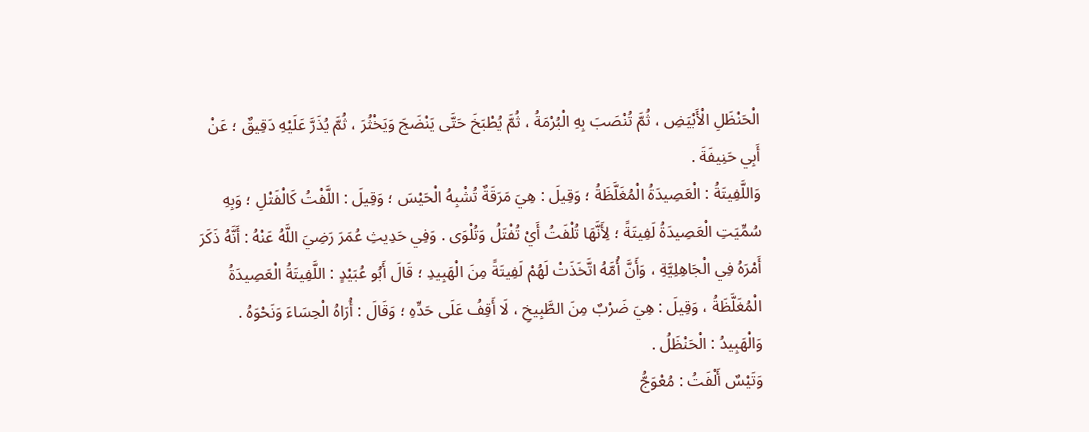الْحَنْظَلِ الْأَبْيَضِ ، ثُمَّ تُنْصَبَ بِهِ الْبُرْمَةُ ، ثُمَّ يُطْبَخَ حَتَّى يَنْضَجَ وَيَخْثُرَ ، ثُمَّ يُذَرَّ عَلَيْهِ دَقِيقٌ ؛ عَنْ أَبِي حَنِيفَةَ .
وَاللَّفِيتَةُ : الْعَصِيدَةُ الْمُغَلَّظَةُ ؛ وَقِيلَ : هِيَ مَرَقَةٌ تُشْبِهُ الْحَيْسَ ؛ وَقِيلَ : اللَّفْتُ كَالْفَتْلِ ؛ وَبِهِ سُمِّيَتِ الْعَصِيدَةُ لَفِيتَةً ؛ لِأَنَّهَا تُلْفَتُ أَيْ تُفْتَلُ وَتُلْوَى . وَفِي حَدِيثِ عُمَرَ رَضِيَ اللَّهُ عَنْهُ : أَنَّهُ ذَكَرَ أَمْرَهُ فِي الْجَاهِلِيَّةِ ، وَأَنَّ أُمَّهُ اتَّخَذَتْ لَهُمْ لَفِيتَةً مِنَ الْهَبِيدِ ؛ قَالَ أَبُو عُبَيْدٍ : اللَّفِيتَةُ الْعَصِيدَةُ الْمُغَلَّظَةُ ، وَقِيلَ : هِيَ ضَرْبٌ مِنَ الطَّبِيخِ ، لَا أَقِفُ عَلَى حَدِّهِ ؛ وَقَالَ : أُرَاهُ الْحِسَاءَ وَنَحْوَهُ . وَالْهَبِيدُ : الْحَنْظَلُ .
وَتَيْسٌ أَلْفَتُ : مُعْوَجُّ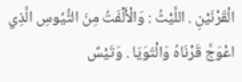الْقَرْنَيْنِ . اللَّيْثُ : وَالْأَلْفَتُ مِنَ التُّيُوسِ الَّذِي اعْوَجَّ قَرْنَاهُ وَالْتَوَيَا . وَتَيْسٌ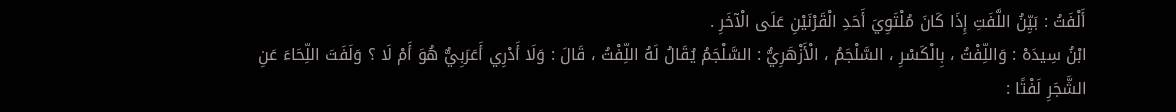أَلْفَتُ : بَيِّنُ اللَّفَتِ إِذَا كَانَ مُلْتَوِيَ أَحَدِ الْقَرْنَيْنِ عَلَى الْآخَرِ .
ابْنُ سِيدَهْ : وَاللِّفْتُ ، بِالْكَسْرِ ، السَّلْجَمُ ، الْأَزْهَرِيُّ : السَّلْجَمُ يُقَالُ لَهُ اللِّفْتُ ، قَالَ : وَلَا أَدْرِي أَعَرَبِيٌّ هُوَ أَمْ لَا ؟ وَلَفَتَ اللِّحَاءَ عَنِ الشَّجَرِ لَفْتًا :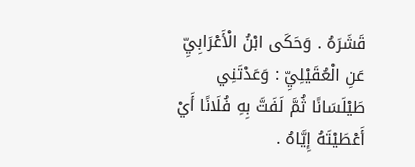قَشَرَهُ . وَحَكَى ابْنُ الْأَعْرَابِيِّ عَنِ الْعُقَيْلِيِّ : وَعَدْتَنِي طَيْلَسَانًا ثُمَّ لَفَتَّ بِهِ فُلَانًا أَيْ أَعْطَيْتَهُ إِيَّاهُ .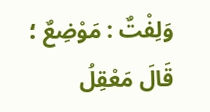وَلِفْتٌ : مَوْضِعٌ ؛ قَالَ مَعْقِلُ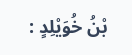بْنُ خُوَيْلِدٍ :